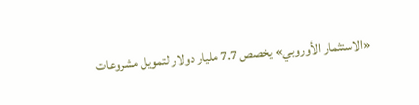«الاستثمار الأوروبي» يخصص 7.7 مليار دولار لتمويل مشروعات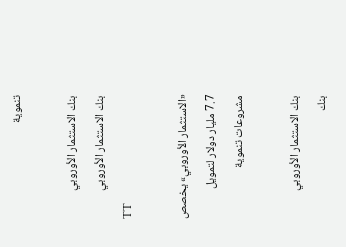تنموية

بنك الاستثمار الأوروبي
بنك الاستثمار الأوروبي
TT

«الاستثمار الأوروبي» يخصص 7.7 مليار دولار لتمويل مشروعات تنموية

بنك الاستثمار الأوروبي
بنك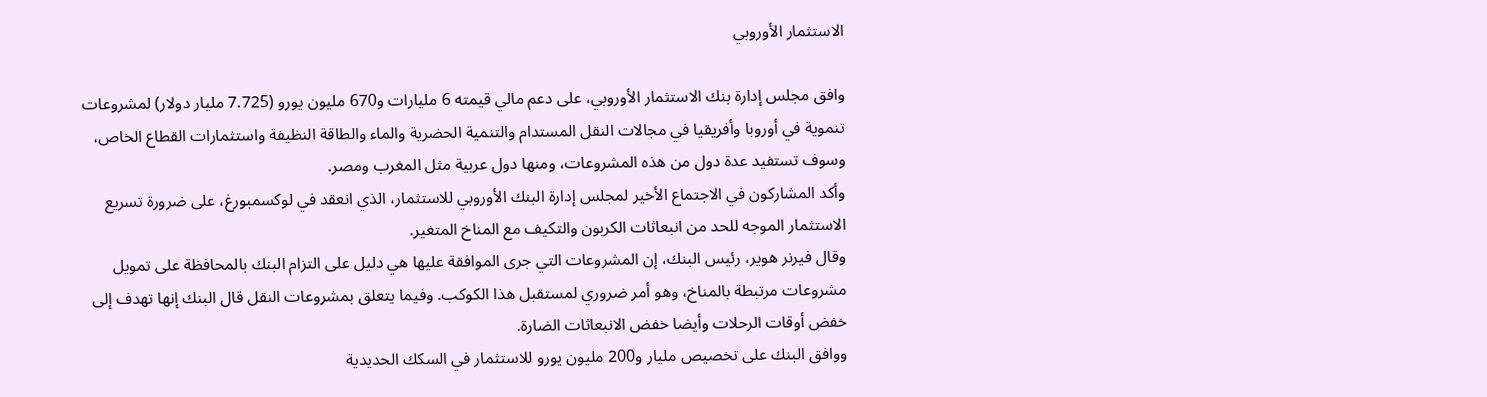الاستثمار الأوروبي

وافق مجلس إدارة بنك الاستثمار الأوروبي، على دعم مالي قيمته 6 مليارات و670 مليون يورو (7.725 مليار دولار) لمشروعات تنموية في أوروبا وأفريقيا في مجالات النقل المستدام والتنمية الحضرية والماء والطاقة النظيفة واستثمارات القطاع الخاص، وسوف تستفيد عدة دول من هذه المشروعات، ومنها دول عربية مثل المغرب ومصر.
وأكد المشاركون في الاجتماع الأخير لمجلس إدارة البنك الأوروبي للاستثمار، الذي انعقد في لوكسمبورغ، على ضرورة تسريع الاستثمار الموجه للحد من انبعاثات الكربون والتكيف مع المناخ المتغير.
وقال فيرنر هوير، رئيس البنك، إن المشروعات التي جرى الموافقة عليها هي دليل على التزام البنك بالمحافظة على تمويل مشروعات مرتبطة بالمناخ، وهو أمر ضروري لمستقبل هذا الكوكب. وفيما يتعلق بمشروعات النقل قال البنك إنها تهدف إلى خفض أوقات الرحلات وأيضا خفض الانبعاثات الضارة.
ووافق البنك على تخصيص مليار و200 مليون يورو للاستثمار في السكك الحديدية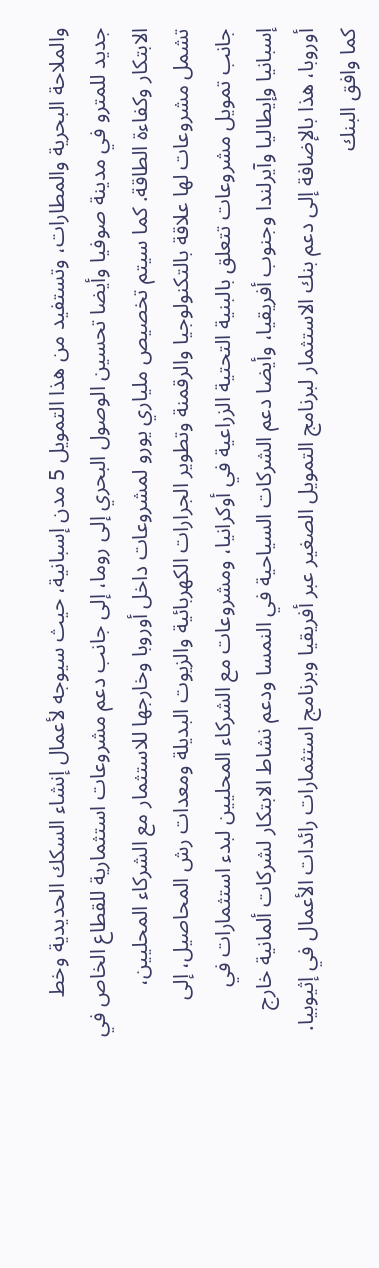والملاحة البحرية والمطارات، وتستفيد من هذا التمويل 5 مدن إسبانية، حيث سيوجه لأعمال إنشاء السكك الحديدية وخط جديد للمترو في مدينة صوفيا وأيضا تحسين الوصول البحري إلى روما، إلى جانب دعم مشروعات استثمارية للقطاع الخاص في الابتكار وكفاءة الطاقة. كما سيتم تخصيص ملياري يورو لمشروعات داخل أوروبا وخارجها للاستثمار مع الشركاء المحليين، تشمل مشروعات لها علاقة بالتكنولوجيا والرقمنة وتطوير الجرارات الكهربائية والزيوت البديلة ومعدات رش المحاصيل، إلى جانب تمويل مشروعات تتعلق بالبنية التحتية الزراعية في أوكرانيا، ومشروعات مع الشركاء المحليين لبدء استثمارات في إسبانيا وإيطاليا وآيرلندا وجنوب أفريقيا، وأيضا دعم الشركات السياحية في النمسا ودعم نشاط الابتكار لشركات ألمانية خارج أوروبا، هذا بالإضافة إلى دعم بنك الاستثمار لبرنامج التمويل الصغير عبر أفريقيا وبرنامج استثمارات رائدات الأعمال في إثيوبيا. كما وافق البنك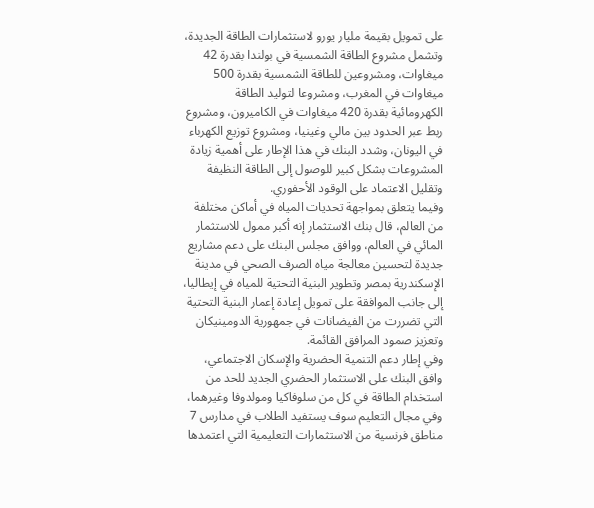على تمويل بقيمة مليار يورو لاستثمارات الطاقة الجديدة، وتشمل مشروع الطاقة الشمسية في بولندا بقدرة 42 ميغاوات، ومشروعين للطاقة الشمسية بقدرة 500 ميغاوات في المغرب، ومشروعا لتوليد الطاقة الكهرومائية بقدرة 420 ميغاوات في الكاميرون، ومشروع ربط عبر الحدود بين مالي وغينيا، ومشروع توزيع الكهرباء في اليونان، وشدد البنك في هذا الإطار على أهمية زيادة المشروعات بشكل كبير للوصول إلى الطاقة النظيفة وتقليل الاعتماد على الوقود الأحفوري.
وفيما يتعلق بمواجهة تحديات المياه في أماكن مختلفة من العالم، قال بنك الاستثمار إنه أكبر ممول للاستثمار المائي في العالم، ووافق مجلس البنك على دعم مشاريع جديدة لتحسين معالجة مياه الصرف الصحي في مدينة الإسكندرية بمصر وتطوير البنية التحتية للمياه في إيطاليا، إلى جانب الموافقة على تمويل إعادة إعمار البنية التحتية التي تضررت من الفيضانات في جمهورية الدومينيكان وتعزيز صمود المرافق القائمة.
وفي إطار دعم التنمية الحضرية والإسكان الاجتماعي، وافق البنك على الاستثمار الحضري الجديد للحد من استخدام الطاقة في كل من سلوفاكيا ومولدوفا وغيرهما، وفي مجال التعليم سوف يستفيد الطلاب في مدارس 7 مناطق فرنسية من الاستثمارات التعليمية التي اعتمدها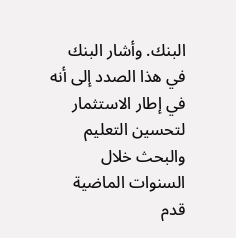البنك. وأشار البنك في هذا الصدد إلى أنه في إطار الاستثمار لتحسين التعليم والبحث خلال السنوات الماضية قدم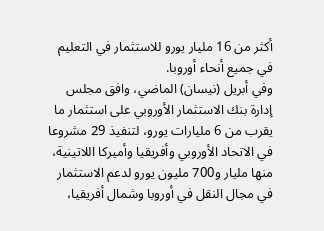أكثر من 16 مليار يورو للاستثمار في التعليم في جميع أنحاء أوروبا.
وفي أبريل (نيسان) الماضي، وافق مجلس إدارة بنك الاستثمار الأوروبي على استثمار ما يقرب من 6 مليارات يورو، لتنفيذ 29 مشروعا في الاتحاد الأوروبي وأفريقيا وأميركا اللاتينية، منها مليار و700 مليون يورو لدعم الاستثمار في مجال النقل في أوروبا وشمال أفريقيا،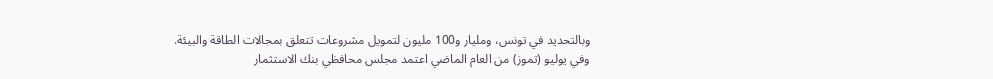وبالتحديد في تونس، ومليار و100 مليون لتمويل مشروعات تتعلق بمجالات الطاقة والبيئة.
وفي يوليو (تموز) من العام الماضي اعتمد مجلس محافظي بنك الاستثمار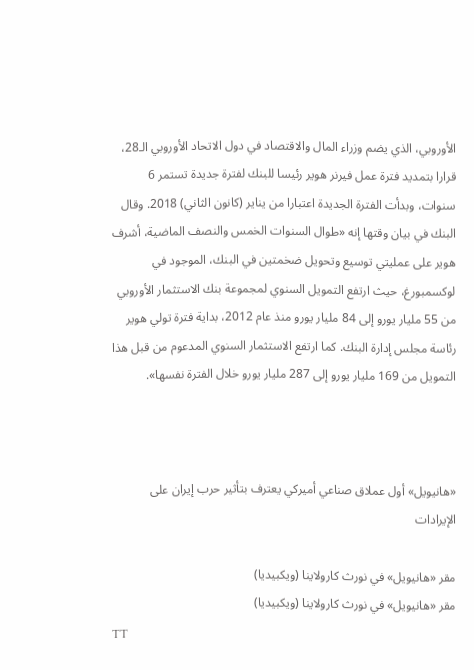الأوروبي، الذي يضم وزراء المال والاقتصاد في دول الاتحاد الأوروبي الـ28، قرارا بتمديد فترة عمل فيرنر هوير رئيسا للبنك لفترة جديدة تستمر 6 سنوات، وبدأت الفترة الجديدة اعتبارا من يناير (كانون الثاني) 2018. وقال البنك في بيان وقتها إنه «طوال السنوات الخمس والنصف الماضية، أشرف هوير على عمليتي توسيع وتحويل ضخمتين في البنك، الموجود في لوكسمبورغ، حيث ارتفع التمويل السنوي لمجموعة بنك الاستثمار الأوروبي من 55 مليار يورو إلى 84 مليار يورو منذ عام 2012، بداية فترة تولي هوير رئاسة مجلس إدارة البنك. كما ارتفع الاستثمار السنوي المدعوم من قبل هذا التمويل من 169 مليار يورو إلى 287 مليار يورو خلال الفترة نفسها».



«هانيويل» أول عملاق صناعي أميركي يعترف بتأثير حرب إيران على الإيرادات

مقر «هانيويل» في نورث كارولاينا (ويكبيديا)
مقر «هانيويل» في نورث كارولاينا (ويكبيديا)
TT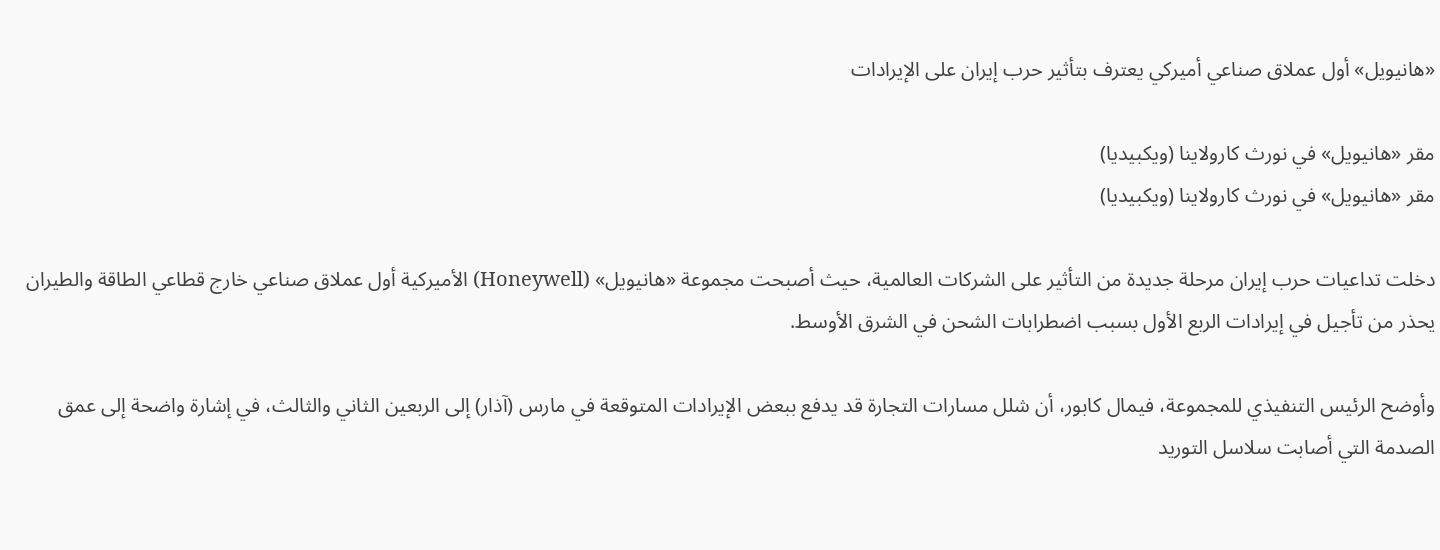«هانيويل» أول عملاق صناعي أميركي يعترف بتأثير حرب إيران على الإيرادات

مقر «هانيويل» في نورث كارولاينا (ويكبيديا)
مقر «هانيويل» في نورث كارولاينا (ويكبيديا)

دخلت تداعيات حرب إيران مرحلة جديدة من التأثير على الشركات العالمية، حيث أصبحت مجموعة «هانيويل» (Honeywell) الأميركية أول عملاق صناعي خارج قطاعي الطاقة والطيران يحذر من تأجيل في إيرادات الربع الأول بسبب اضطرابات الشحن في الشرق الأوسط.

وأوضح الرئيس التنفيذي للمجموعة، فيمال كابور، أن شلل مسارات التجارة قد يدفع ببعض الإيرادات المتوقعة في مارس (آذار) إلى الربعين الثاني والثالث، في إشارة واضحة إلى عمق الصدمة التي أصابت سلاسل التوريد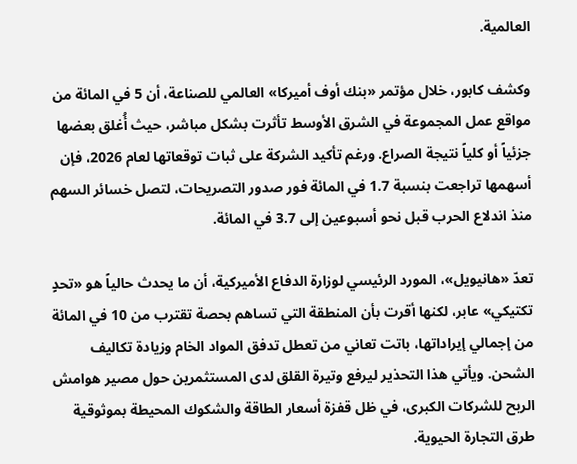العالمية.

وكشف كابور، خلال مؤتمر «بنك أوف أميركا» العالمي للصناعة، أن 5 في المائة من مواقع عمل المجموعة في الشرق الأوسط تأثرت بشكل مباشر، حيث أُغلق بعضها جزئياً أو كلياً نتيجة الصراع. ورغم تأكيد الشركة على ثبات توقعاتها لعام 2026، فإن أسهمها تراجعت بنسبة 1.7 في المائة فور صدور التصريحات، لتصل خسائر السهم منذ اندلاع الحرب قبل نحو أسبوعين إلى 3.7 في المائة.

تعدّ «هانيويل»، المورد الرئيسي لوزارة الدفاع الأميركية، أن ما يحدث حالياً هو «تحدٍ تكتيكي» عابر، لكنها أقرت بأن المنطقة التي تساهم بحصة تقترب من 10 في المائة من إجمالي إيراداتها، باتت تعاني من تعطل تدفق المواد الخام وزيادة تكاليف الشحن. ويأتي هذا التحذير ليرفع وتيرة القلق لدى المستثمرين حول مصير هوامش الربح للشركات الكبرى، في ظل قفزة أسعار الطاقة والشكوك المحيطة بموثوقية طرق التجارة الحيوية.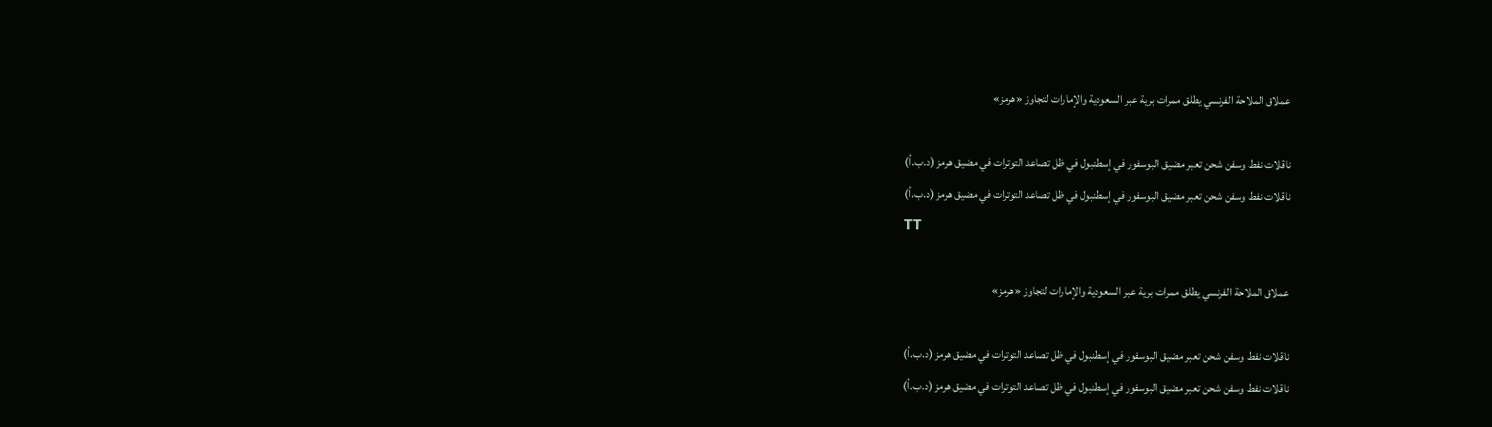عملاق الملاحة الفرنسي يطلق ممرات برية عبر السعودية والإمارات لتجاوز «هرمز»

ناقلات نفط وسفن شحن تعبر مضيق البوسفور في إسطنبول في ظل تصاعد التوترات في مضيق هرمز (د.ب.أ)
ناقلات نفط وسفن شحن تعبر مضيق البوسفور في إسطنبول في ظل تصاعد التوترات في مضيق هرمز (د.ب.أ)
TT

عملاق الملاحة الفرنسي يطلق ممرات برية عبر السعودية والإمارات لتجاوز «هرمز»

ناقلات نفط وسفن شحن تعبر مضيق البوسفور في إسطنبول في ظل تصاعد التوترات في مضيق هرمز (د.ب.أ)
ناقلات نفط وسفن شحن تعبر مضيق البوسفور في إسطنبول في ظل تصاعد التوترات في مضيق هرمز (د.ب.أ)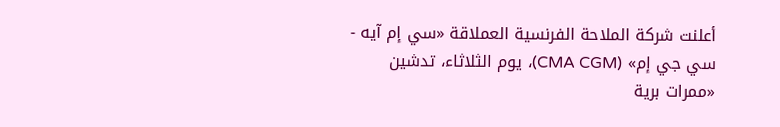أعلنت شركة الملاحة الفرنسية العملاقة «سي إم آيه - سي جي إم» (CMA CGM)، يوم الثلاثاء، تدشين «ممرات برية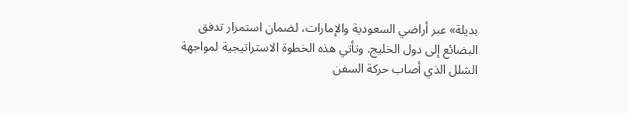بديلة» عبر أراضي السعودية والإمارات، لضمان استمرار تدفق البضائع إلى دول الخليج. وتأتي هذه الخطوة الاستراتيجية لمواجهة الشلل الذي أصاب حركة السفن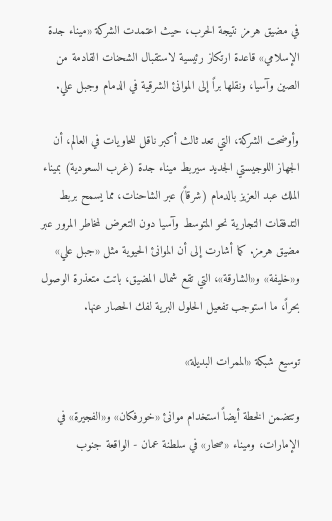في مضيق هرمز نتيجة الحرب، حيث اعتمدت الشركة «ميناء جدة الإسلامي» قاعدة ارتكاز رئيسية لاستقبال الشحنات القادمة من الصين وآسيا، ونقلها براً إلى الموانئ الشرقية في الدمام وجبل علي.

وأوضحت الشركة، التي تعد ثالث أكبر ناقل للحاويات في العالم، أن الجهاز اللوجيستي الجديد سيربط ميناء جدة (غرب السعودية) بميناء الملك عبد العزيز بالدمام (شرقاً) عبر الشاحنات، مما يسمح بربط التدفقات التجارية نحو المتوسط وآسيا دون التعرض لمخاطر المرور عبر مضيق هرمز. كما أشارت إلى أن الموانئ الحيوية مثل «جبل علي» و«خليفة» و«الشارقة»، التي تقع شمال المضيق، باتت متعذرة الوصول بحراً، ما استوجب تفعيل الحلول البرية لفك الحصار عنها.

توسيع شبكة «الممرات البديلة»

وتتضمن الخطة أيضاً استخدام موانئ «خورفكان» و«الفجيرة» في الإمارات، وميناء «صحار» في سلطنة عمان - الواقعة جنوب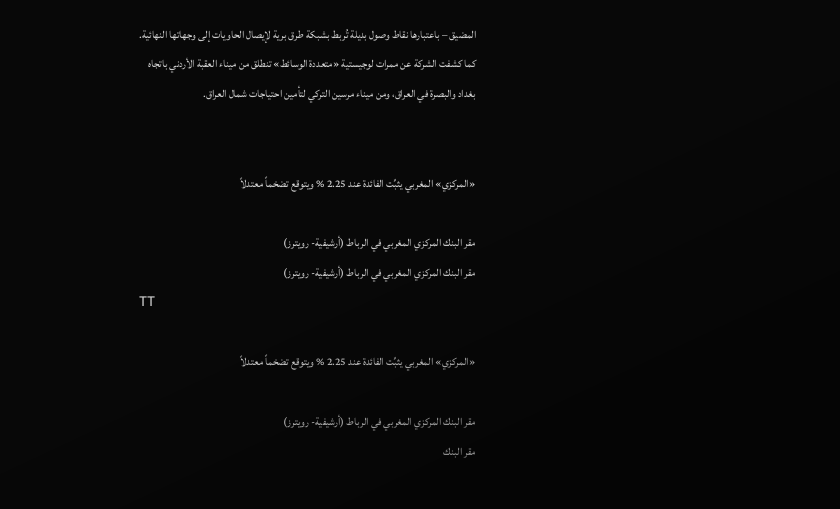المضيق – باعتبارها نقاط وصول بديلة تُربط بشبكة طرق برية لإيصال الحاويات إلى وجهاتها النهائية. كما كشفت الشركة عن ممرات لوجيستية «متعددة الوسائط» تنطلق من ميناء العقبة الأردني باتجاه بغداد والبصرة في العراق، ومن ميناء مرسين التركي لتأمين احتياجات شمال العراق.


«المركزي» المغربي يثبِّت الفائدة عند 2.25 % ويتوقع تضخماً معتدلاً

مقر البنك المركزي المغربي في الرباط (أرشيفية- رويترز)
مقر البنك المركزي المغربي في الرباط (أرشيفية- رويترز)
TT

«المركزي» المغربي يثبِّت الفائدة عند 2.25 % ويتوقع تضخماً معتدلاً

مقر البنك المركزي المغربي في الرباط (أرشيفية- رويترز)
مقر البنك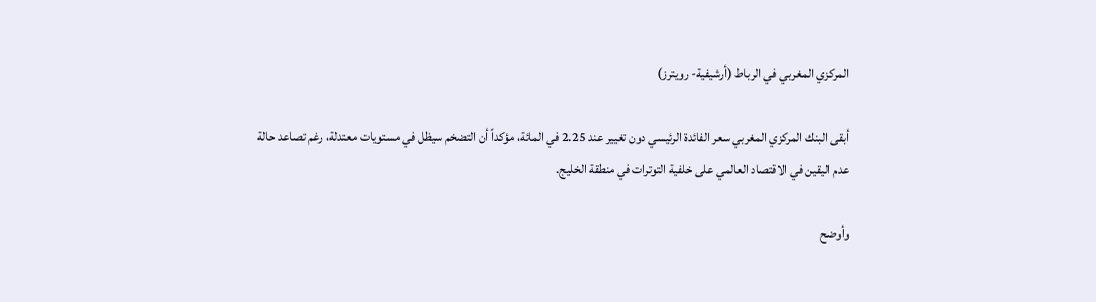المركزي المغربي في الرباط (أرشيفية- رويترز)

أبقى البنك المركزي المغربي سعر الفائدة الرئيسي دون تغيير عند 2.25 في المائة، مؤكداً أن التضخم سيظل في مستويات معتدلة، رغم تصاعد حالة عدم اليقين في الاقتصاد العالمي على خلفية التوترات في منطقة الخليج.

وأوضح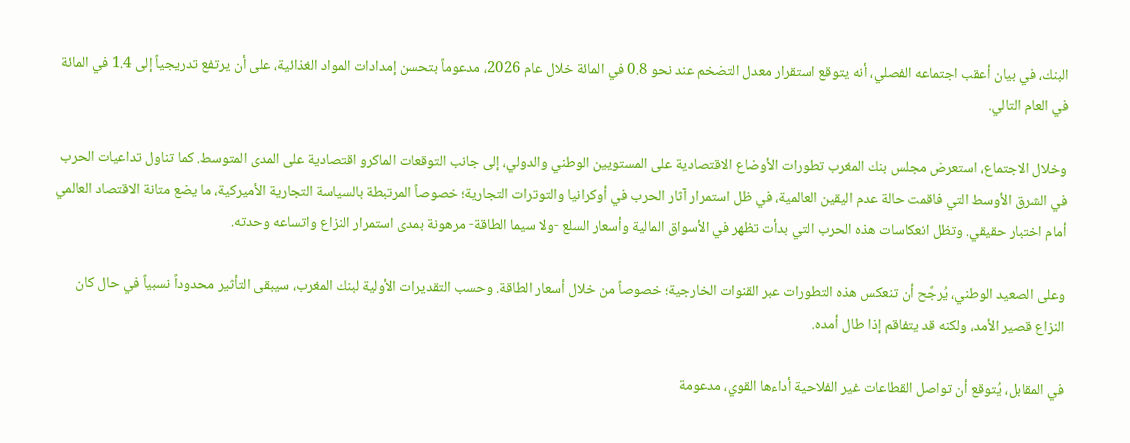البنك، في بيان أعقب اجتماعه الفصلي، أنه يتوقع استقرار معدل التضخم عند نحو 0.8 في المائة خلال عام 2026، مدعوماً بتحسن إمدادات المواد الغذائية، على أن يرتفع تدريجياً إلى 1.4 في المائة في العام التالي.

وخلال الاجتماع، استعرض مجلس بنك المغرب تطورات الأوضاع الاقتصادية على المستويين الوطني والدولي، إلى جانب التوقعات الماكرو اقتصادية على المدى المتوسط. كما تناول تداعيات الحرب في الشرق الأوسط التي فاقمت حالة عدم اليقين العالمية، في ظل استمرار آثار الحرب في أوكرانيا والتوترات التجارية؛ خصوصاً المرتبطة بالسياسة التجارية الأميركية، ما يضع متانة الاقتصاد العالمي أمام اختبار حقيقي. وتظل انعكاسات هذه الحرب التي بدأت تظهر في الأسواق المالية وأسعار السلع -ولا سيما الطاقة- مرهونة بمدى استمرار النزاع واتساعه وحدته.

وعلى الصعيد الوطني، يُرجَّح أن تنعكس هذه التطورات عبر القنوات الخارجية؛ خصوصاً من خلال أسعار الطاقة. وحسب التقديرات الأولية لبنك المغرب، سيبقى التأثير محدوداً نسبياً في حال كان النزاع قصير الأمد، ولكنه قد يتفاقم إذا طال أمده.

في المقابل، يُتوقع أن تواصل القطاعات غير الفلاحية أداءها القوي، مدعومة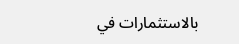بالاستثمارات في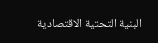البنية التحتية الاقتصادية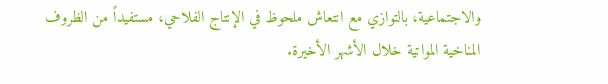والاجتماعية، بالتوازي مع انتعاش ملحوظ في الإنتاج الفلاحي، مستفيداً من الظروف المناخية المواتية خلال الأشهر الأخيرة.